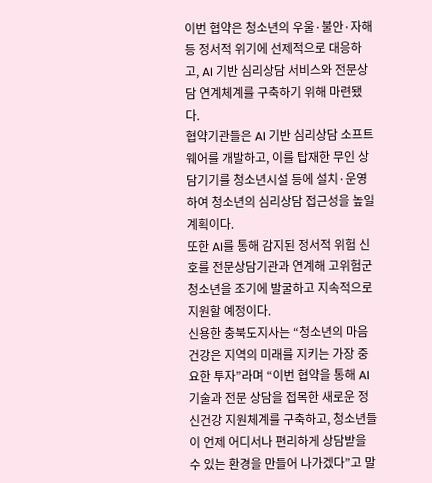이번 협약은 청소년의 우울·불안·자해 등 정서적 위기에 선제적으로 대응하고, AI 기반 심리상담 서비스와 전문상담 연계체계를 구축하기 위해 마련됐다.
협약기관들은 AI 기반 심리상담 소프트웨어를 개발하고, 이를 탑재한 무인 상담기기를 청소년시설 등에 설치·운영하여 청소년의 심리상담 접근성을 높일 계획이다.
또한 AI를 통해 감지된 정서적 위험 신호를 전문상담기관과 연계해 고위험군 청소년을 조기에 발굴하고 지속적으로 지원할 예정이다.
신용한 충북도지사는 “청소년의 마음건강은 지역의 미래를 지키는 가장 중요한 투자”라며 “이번 협약을 통해 AI 기술과 전문 상담을 접목한 새로운 정신건강 지원체계를 구축하고, 청소년들이 언제 어디서나 편리하게 상담받을 수 있는 환경을 만들어 나가겠다”고 말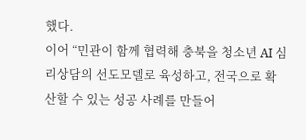했다.
이어 “민관이 함께 협력해 충북을 청소년 AI 심리상담의 선도모델로 육성하고, 전국으로 확산할 수 있는 성공 사례를 만들어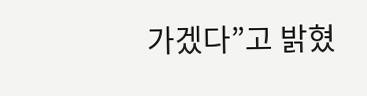가겠다”고 밝혔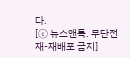다.
[ⓒ 뉴스앤톡. 무단전재-재배포 금지]